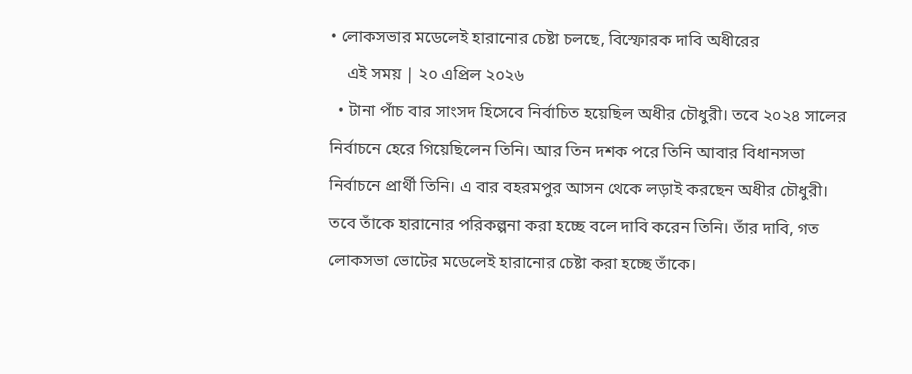• লোকসভার মডেলেই হারানোর চেষ্টা চলছে, বিস্ফোরক দাবি অধীরের
    এই সময় | ২০ এপ্রিল ২০২৬
  • টানা পাঁচ বার সাংসদ হিসেবে নির্বাচিত হয়েছিল অধীর চৌধুরী। তবে ২০২৪ সালের নির্বাচনে হেরে গিয়েছিলেন তিনি। আর তিন দশক পরে তিনি আবার বিধানসভা নির্বাচনে প্রার্থী তিনি। এ বার বহরমপুর আসন থেকে লড়াই করছেন অধীর চৌধুরী। তবে তাঁকে হারানোর পরিকল্পনা করা হচ্ছে বলে দাবি করেন তিনি। তাঁর দাবি, গত লোকসভা ভোটের মডেলেই হারানোর চেষ্টা করা হচ্ছে তাঁকে।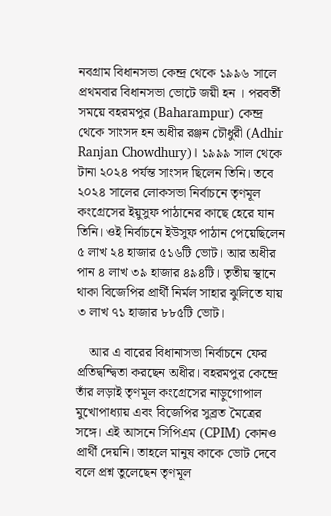নবগ্রাম বিধানসভা কেন্দ্র থেকে ১৯৯৬ সালে প্রথমবার বিধানসভা ভোটে জয়ী হন । পরবর্তী সময়ে বহরমপুর (Baharampur) কেন্দ্র থেকে সাংসদ হন অধীর রঞ্জন চৌধুরী (Adhir Ranjan Chowdhury)। ১৯৯৯ সাল থেকে টানা ২০২৪ পর্যন্ত সাংসদ ছিলেন তিনি। তবে ২০২৪ সালের লোকসভা নির্বাচনে তৃণমূল কংগ্রেসের ইয়ুসুফ পাঠানের কাছে হেরে যান তিনি। ওই নির্বাচনে ইউসুফ পাঠান পেয়েছিলেন ৫ লাখ ২৪ হাজার ৫১৬টি ভোট। আর অধীর পান ৪ লাখ ৩৯ হাজার ৪৯৪টি। তৃতীয় স্থানে থাকা বিজেপির প্রার্থী নির্মল সাহার ঝুলিতে যায় ৩ লাখ ৭১ হাজার ৮৮৫টি ভোট।

    আর এ বারের বিধানাসভা নির্বাচনে ফের প্রতিদ্বন্দ্বিতা করছেন অধীর। বহরমপুর কেন্দ্রে তাঁর লড়াই তৃণমূল কংগ্রেসের নাড়ুগোপাল মুখোপাধ্যায় এবং বিজেপির সুব্রত মৈত্রের সঙ্গে। এই আসনে সিপিএম (CPIM) কোনও প্রার্থী দেয়নি। তাহলে মানুষ কাকে ভোট দেবে বলে প্রশ্ন তুলেছেন তৃণমূল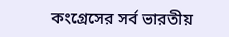কংগ্রেসের সর্ব ভারতীয়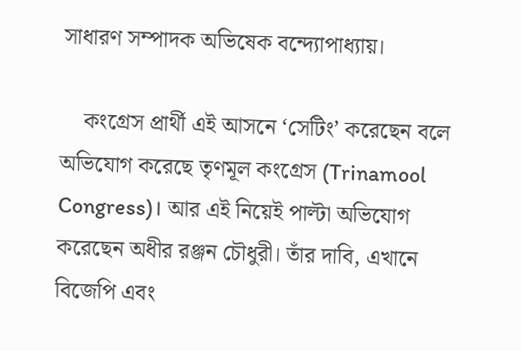সাধারণ সম্পাদক অভিষেক বন্দ্যোপাধ্যায়।

    কংগ্রেস প্রার্থী এই আসনে ‘সেটিং’ করেছেন বলে অভিযোগ করেছে তৃণমূল কংগ্রেস (Trinamool Congress)। আর এই নিয়েই পাল্টা অভিযোগ করেছেন অধীর রঞ্জন চৌধুরী। তাঁর দাবি, এখানে বিজেপি এবং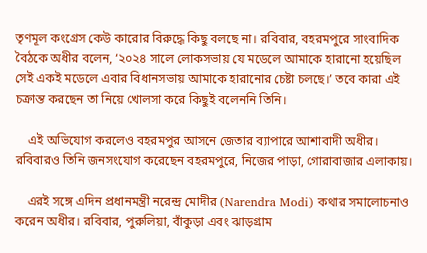তৃণমূল কংগ্রেস কেউ কারোর বিরুদ্ধে কিছু বলছে না। রবিবার, বহরমপুরে সাংবাদিক বৈঠকে অধীর বলেন, ‘২০২৪ সালে লোকসভায় যে মডেলে আমাকে হারানো হয়েছিল সেই একই মডেলে এবার বিধানসভায় আমাকে হারানোর চেষ্টা চলছে।’ তবে কারা এই চক্রান্ত করছেন তা নিয়ে খোলসা করে কিছুই বলেননি তিনি।

    এই অভিযোগ করলেও বহরমপুর আসনে জেতার ব্যাপারে আশাবাদী অধীর। রবিবারও তিনি জনসংযোগ করেছেন বহরমপুরে, নিজের পাড়া, গোরাবাজার এলাকায়।

    এরই সঙ্গে এদিন প্রধানমন্ত্রী নরেন্দ্র মোদীর (Narendra Modi) কথার সমালোচনাও করেন অধীর। রবিবার, পুরুলিয়া, বাঁকুড়া এবং ঝাড়গ্রাম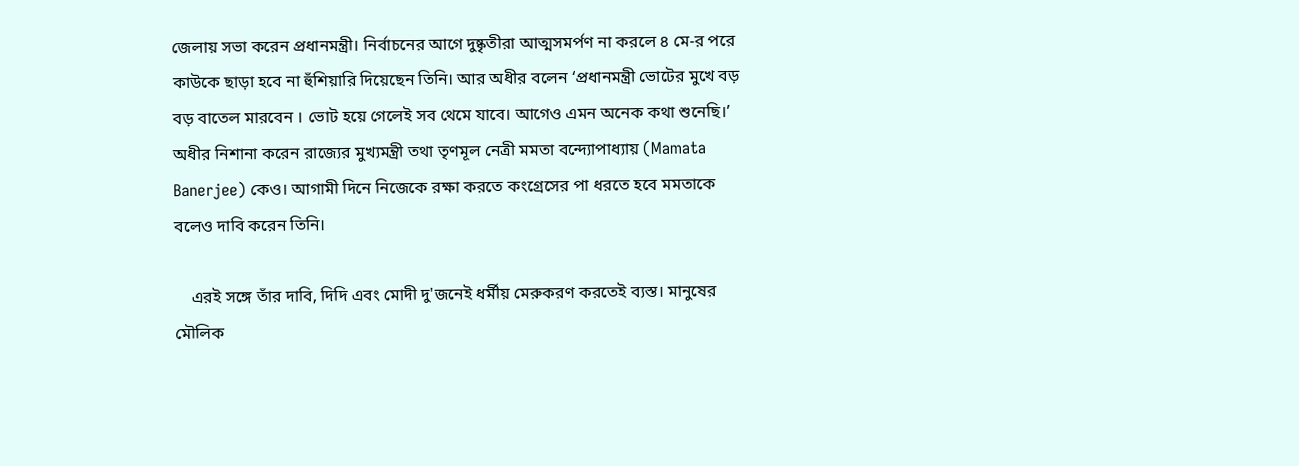জেলায় সভা করেন প্রধানমন্ত্রী। নির্বাচনের আগে দুষ্কৃতীরা আত্মসমর্পণ না করলে ৪ মে-র পরে কাউকে ছাড়া হবে না হুঁশিয়ারি দিয়েছেন তিনি। আর অধীর বলেন ‘প্রধানমন্ত্রী ভোটের মুখে বড় বড় বাতেল মারবেন । ভোট হয়ে গেলেই সব থেমে যাবে। আগেও এমন অনেক কথা শুনেছি।’ অধীর নিশানা করেন রাজ্যের মুখ্যমন্ত্রী তথা তৃণমূল নেত্রী মমতা বন্দ্যোপাধ্যায় (Mamata Banerjee) কেও। আগামী দিনে নিজেকে রক্ষা করতে কংগ্রেসের পা ধরতে হবে মমতাকে বলেও দাবি করেন তিনি।

    এরই সঙ্গে তাঁর দাবি, দিদি এবং মোদী দু'জনেই ধর্মীয় মেরুকরণ করতেই ব্যস্ত। মানুষের মৌলিক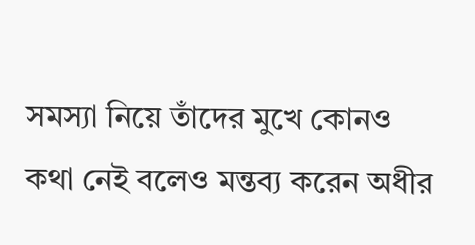সমস্যা নিয়ে তাঁদের মুখে কোনও কথা নেই বলেও মন্তব্য করেন অধীর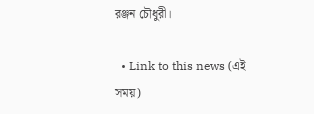রঞ্জন চৌধুরী।

  • Link to this news (এই সময়)